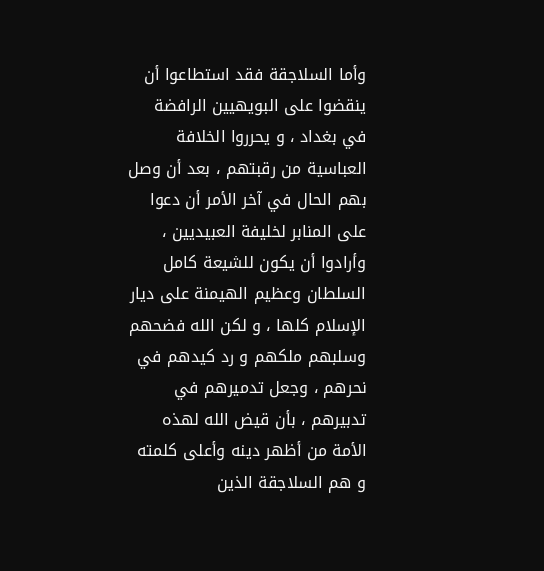وأما السلاجقة فقد استطاعوا أن ينقضوا على البويهيين الرافضة في بغداد ، و يحرروا الخلافة العباسية من رقبتهم ، بعد أن وصل بهم الحال في آخر الأمر أن دعوا على المنابر لخليفة العبيديين ، وأرادوا أن يكون للشيعة كامل السلطان وعظيم الهيمنة على ديار الإسلام كلها ، و لكن الله فضحهم وسلبهم ملكهم و رد كيدهم في نحرهم ، وجعل تدميرهم في تدبيرهم ، بأن قيض الله لهذه الأمة من أظهر دينه وأعلى كلمته و هم السلاجقة الذين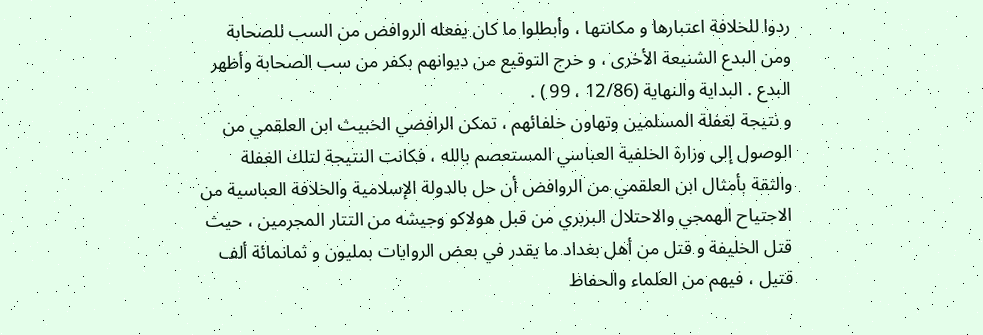ردوا للخلافة اعتبارها و مكانتها ، وأبطلوا ما كان يفعله الروافض من السب للصحابة ومن البدع الشنيعة الأخرى ، و خرج التوقيع من ديوانهم بكفر من سب الصحابة وأظهر البدع . البداية والنهاية (12/86 ، 99 ) .
و نتيجة لغفلة المسلمين وتهاون خلفائهم ، تمكن الرافضي الخبيث ابن العلقمي من الوصول إلى وزارة الخلفية العباسي المستعصم بالله ، فكانت النتيجة لتلك الغفلة والثقة بأمثال ابن العلقمي من الروافض أن حل بالدولة الإسلامية والخلافة العباسية من الاجتياح الهمجي والاحتلال البربري من قبل هولاكو وجيشه من التتار المجرمين ، حيث قتل الخليفة و قتل من أهل بغداد ما يقدر في بعض الروايات بمليون و ثمانمائة ألف قتيل ، فيهم من العلماء والحفاظ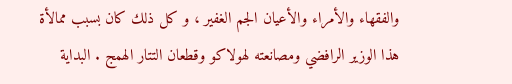والفقهاء والأمراء والأعيان الجم الغفير ، و كل ذلك كان بسبب ممالأة هذا الوزير الرافضي ومصانعته لهولاكو وقطعان التتار الهمج . البداية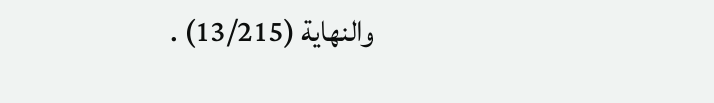والنهاية (13/215) .